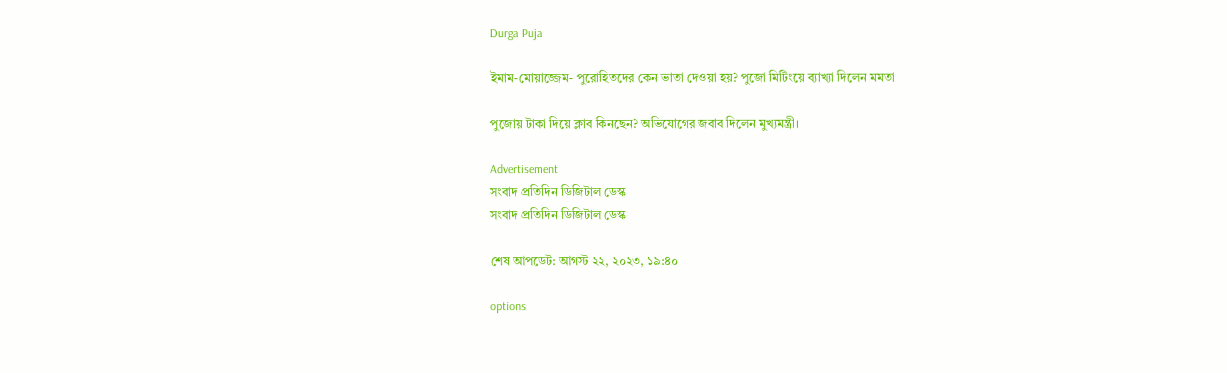Durga Puja

ইমাম-মোয়াজ্জেম- পুরোহিতদের কেন ভাতা দেওয়া হয়? পুজো মিটিংয়ে ব্যাখ্যা দিলেন মমতা

পুজোয় টাকা দিয়ে ক্লাব কিনছেন? অভিযোগের জবাব দিলেন মুখ্যমন্ত্রী।

Advertisement
সংবাদ প্রতিদিন ডিজিটাল ডেস্ক
সংবাদ প্রতিদিন ডিজিটাল ডেস্ক

শেষ আপডেট: আগস্ট ২২, ২০২৩, ১৯:৪০

options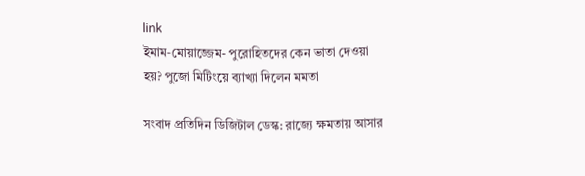link
ইমাম-মোয়াজ্জেম- পুরোহিতদের কেন ভাতা দেওয়া হয়? পুজো মিটিংয়ে ব্যাখ্যা দিলেন মমতা

সংবাদ প্রতিদিন ডিজিটাল ডেস্ক: রাজ্যে ক্ষমতায় আসার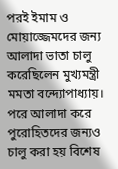পরই ইমাম ও মোয়াজ্জেমদের জন্য আলাদা ভাতা চালু করেছিলেন মুখ্যমন্ত্রী মমতা বন্দ্যোপাধ্যায়। পরে আলাদা করে পুরোহিতদের জন্যও চালু করা হয় বিশেষ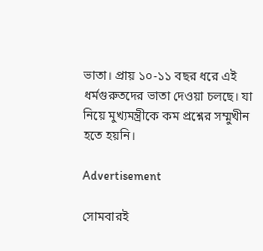ভাতা। প্রায় ১০-১১ বছর ধরে এই ধর্মগুরুতদের ভাতা দেওয়া চলছে। যা নিয়ে মুখ্যমন্ত্রীকে কম প্রশ্নের সম্মুখীন হতে হয়নি।

Advertisement

সোমবারই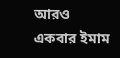আরও একবার ইমাম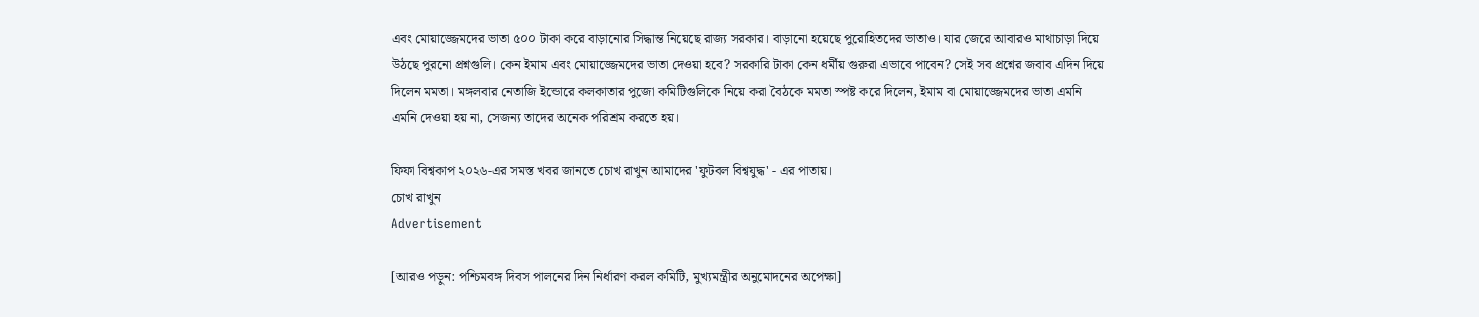এবং মোয়াজ্জেমদের ভাতা ৫০০ টাকা করে বাড়ানোর সিদ্ধান্ত নিয়েছে রাজ্য সরকার। বাড়ানো হয়েছে পুরোহিতদের ভাতাও। যার জেরে আবারও মাথাচাড়া দিয়ে উঠছে পুরনো প্রশ্নগুলি। কেন ইমাম এবং মোয়াজ্জেমদের ভাতা দেওয়া হবে? সরকারি টাকা কেন ধর্মীয় গুরুরা এভাবে পাবেন? সেই সব প্রশ্নের জবাব এদিন দিয়ে দিলেন মমতা। মঙ্গলবার নেতাজি ইন্ডোরে কলকাতার পুজো কমিটিগুলিকে নিয়ে করা বৈঠকে মমতা স্পষ্ট করে দিলেন, ইমাম বা মোয়াজ্জেমদের ভাতা এমনি এমনি দেওয়া হয় না, সেজন্য তাদের অনেক পরিশ্রম করতে হয়।

ফিফা বিশ্বকাপ ২০২৬-এর সমস্ত খবর জানতে চোখ রাখুন আমাদের 'ফুটবল বিশ্বযুদ্ধ' - এর পাতায়।
চোখ রাখুন
Advertisement

[আরও পড়ুন: পশ্চিমবঙ্গ দিবস পালনের দিন নির্ধারণ করল কমিটি, মুখ্যমন্ত্রীর অনুমোদনের অপেক্ষা]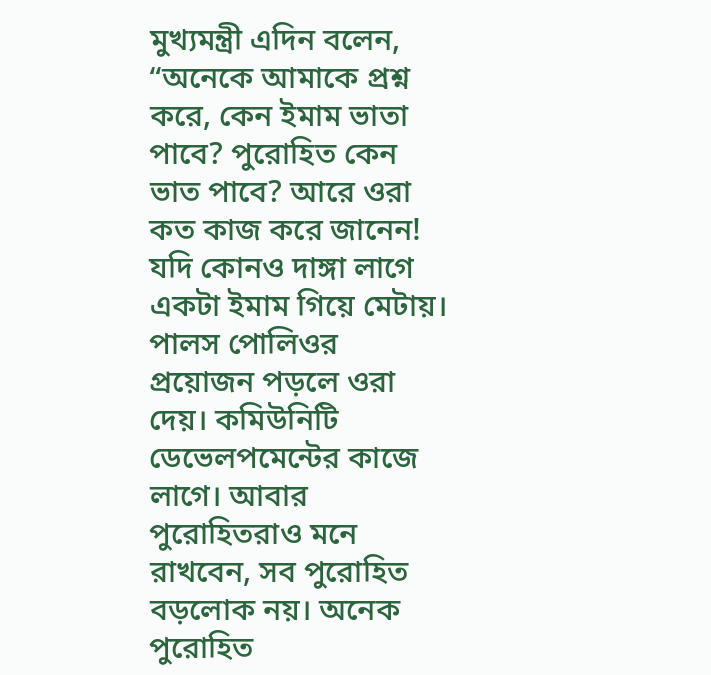মুখ্যমন্ত্রী এদিন বলেন, “অনেকে আমাকে প্রশ্ন করে, কেন ইমাম ভাতা পাবে? পুরোহিত কেন ভাত পাবে? আরে ওরা কত কাজ করে জানেন! যদি কোনও দাঙ্গা লাগে একটা ইমাম গিয়ে মেটায়। পালস পোলিওর প্রয়োজন পড়লে ওরা দেয়। কমিউনিটি ডেভেলপমেন্টের কাজে লাগে। আবার পুরোহিতরাও মনে রাখবেন, সব পুরোহিত বড়লোক নয়। অনেক পুরোহিত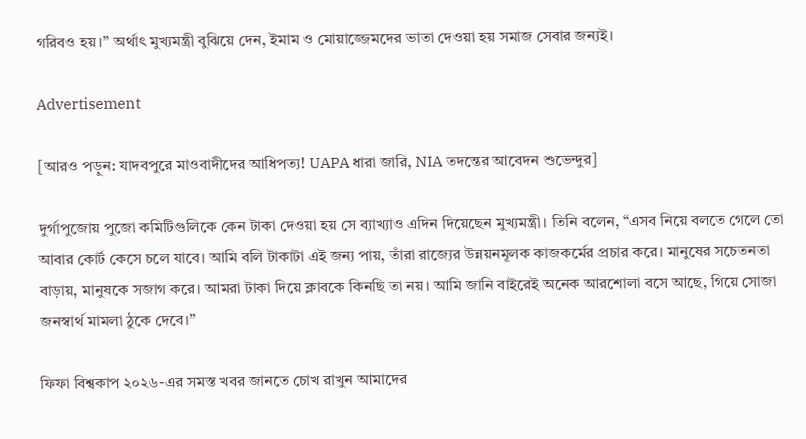গরিবও হয়।” অর্থাৎ মুখ্যমন্ত্রী বুঝিয়ে দেন, ইমাম ও মোয়াজ্জেমদের ভাতা দেওয়া হয় সমাজ সেবার জন্যই।

Advertisement

[আরও পড়ুন: যাদবপুরে মাওবাদীদের আধিপত্য! UAPA ধারা জারি, NIA তদন্তের আবেদন শুভেন্দুর]

দুর্গাপুজোয় পুজো কমিটিগুলিকে কেন টাকা দেওয়া হয় সে ব্যাখ্যাও এদিন দিয়েছেন মুখ্যমন্ত্রী। তিনি বলেন, “এসব নিয়ে বলতে গেলে তো আবার কোর্ট কেসে চলে যাবে। আমি বলি টাকাটা এই জন্য পায়, তাঁরা রাজ্যের উন্নয়নমূলক কাজকর্মের প্রচার করে। মানুষের সচেতনতা বাড়ায়, মানুষকে সজাগ করে। আমরা টাকা দিয়ে ক্লাবকে কিনছি তা নয়। আমি জানি বাইরেই অনেক আরশোলা বসে আছে, গিয়ে সোজা জনস্বার্থ মামলা ঠুকে দেবে।”

ফিফা বিশ্বকাপ ২০২৬-এর সমস্ত খবর জানতে চোখ রাখুন আমাদের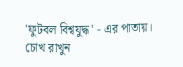'ফুটবল বিশ্বযুদ্ধ' - এর পাতায়।
চোখ রাখুন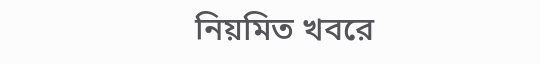নিয়মিত খবরে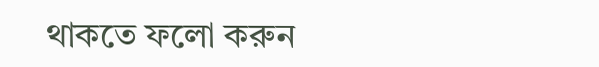থাকতে ফলো করুন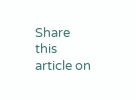Share this article on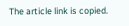The article link is copied.